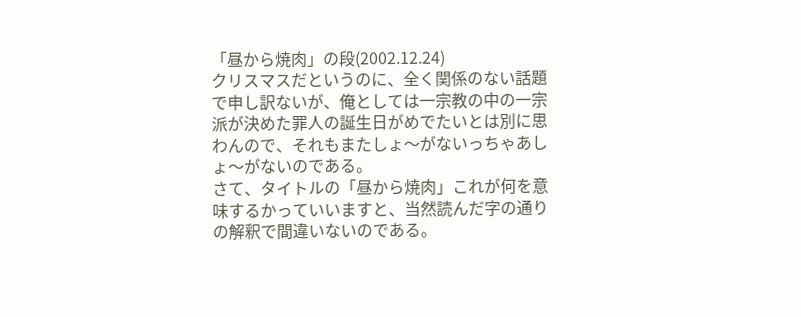「昼から焼肉」の段(2002.12.24)
クリスマスだというのに、全く関係のない話題で申し訳ないが、俺としては一宗教の中の一宗派が決めた罪人の誕生日がめでたいとは別に思わんので、それもまたしょ〜がないっちゃあしょ〜がないのである。
さて、タイトルの「昼から焼肉」これが何を意味するかっていいますと、当然読んだ字の通りの解釈で間違いないのである。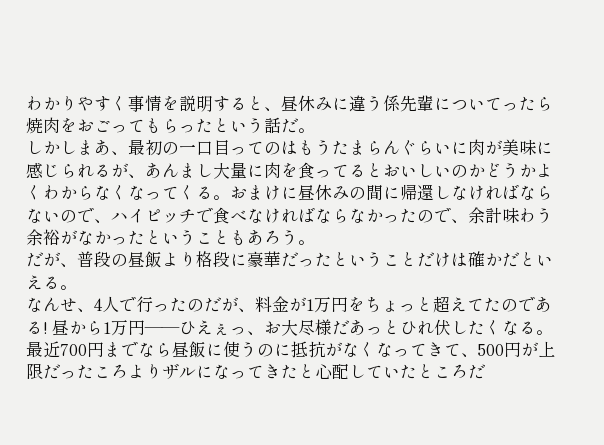わかりやすく事情を説明すると、昼休みに違う係先輩についてったら焼肉をおごってもらったという話だ。
しかしまあ、最初の一口目ってのはもうたまらんぐらいに肉が美味に感じられるが、あんまし大量に肉を食ってるとおいしいのかどうかよくわからなくなってくる。おまけに昼休みの間に帰還しなければならないので、ハイピッチで食べなければならなかったので、余計味わう余裕がなかったということもあろう。
だが、普段の昼飯より格段に豪華だったということだけは確かだといえる。
なんせ、4人で行ったのだが、料金が1万円をちょっと超えてたのである! 昼から1万円――ひえぇっ、お大尽様だあっとひれ伏したくなる。最近700円までなら昼飯に使うのに抵抗がなくなってきて、500円が上限だったころよりザルになってきたと心配していたところだ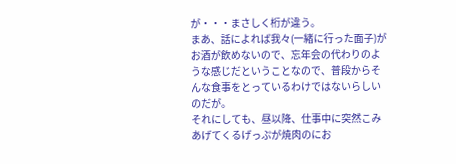が・・・まさしく桁が違う。
まあ、話によれば我々(一緒に行った面子)がお酒が飲めないので、忘年会の代わりのような感じだということなので、普段からそんな食事をとっているわけではないらしいのだが。
それにしても、昼以降、仕事中に突然こみあげてくるげっぷが焼肉のにお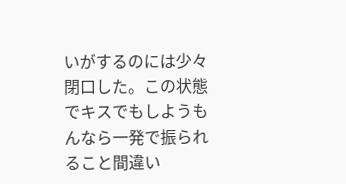いがするのには少々閉口した。この状態でキスでもしようもんなら一発で振られること間違い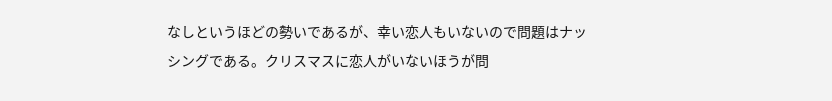なしというほどの勢いであるが、幸い恋人もいないので問題はナッシングである。クリスマスに恋人がいないほうが問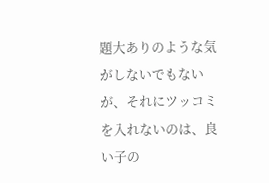題大ありのような気がしないでもないが、それにツッコミを入れないのは、良い子の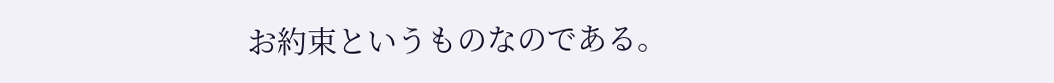お約束というものなのである。